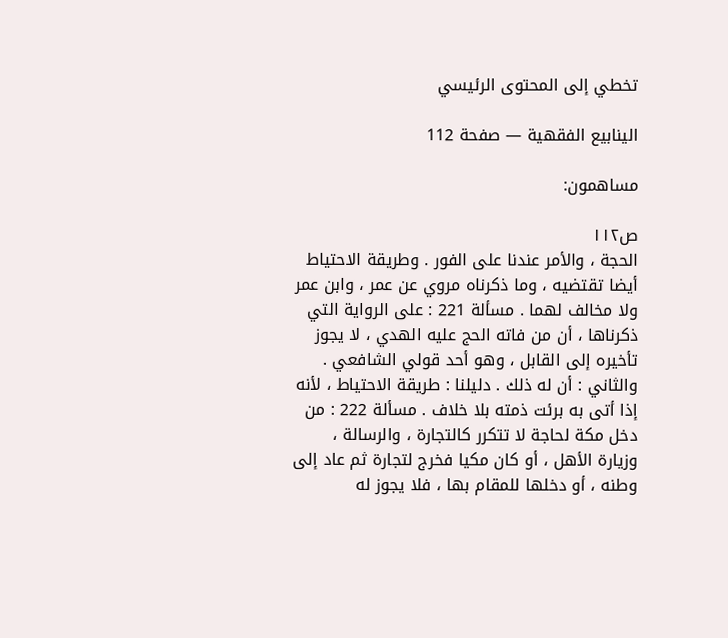تخطي إلى المحتوى الرئيسي

الينابيع الفقهية — صفحة 112

مساهمون:

ص١١٢
الحجة ، والأمر عندنا على الفور . وطريقة الاحتياط أيضا تقتضيه ، وما ذكرناه مروي عن عمر ، وابن عمر ولا مخالف لهما . مسألة 221 : على الرواية التي ذكرناها ، أن من فاته الحج عليه الهدي ، لا يجوز تأخيره إلى القابل ، وهو أحد قولي الشافعي . والثاني : أن له ذلك . دليلنا : طريقة الاحتياط ، لأنه إذا أتى به برئت ذمته بلا خلاف . مسألة 222 : من دخل مكة لحاجة لا تتكرر كالتجارة ، والرسالة ، وزيارة الأهل ، أو كان مكيا فخرج لتجارة ثم عاد إلى وطنه ، أو دخلها للمقام بها ، فلا يجوز له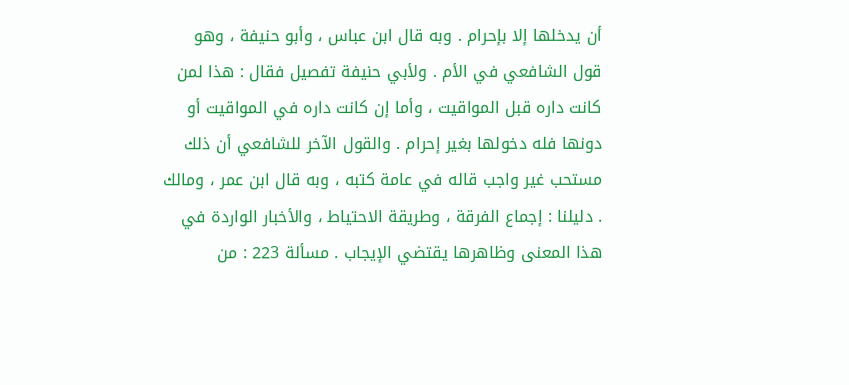أن يدخلها إلا بإحرام . وبه قال ابن عباس ، وأبو حنيفة ، وهو قول الشافعي في الأم . ولأبي حنيفة تفصيل فقال : هذا لمن كانت داره قبل المواقيت ، وأما إن كانت داره في المواقيت أو دونها فله دخولها بغير إحرام . والقول الآخر للشافعي أن ذلك مستحب غير واجب قاله في عامة كتبه ، وبه قال ابن عمر ، ومالك . دليلنا : إجماع الفرقة ، وطريقة الاحتياط ، والأخبار الواردة في هذا المعنى وظاهرها يقتضي الإيجاب . مسألة 223 : من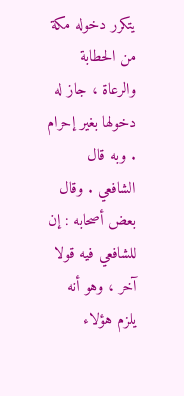يتكرر دخوله مكة من الحطابة والرعاة ، جاز له دخولها بغير إحرام . وبه قال الشافعي . وقال بعض أصحابه : إن للشافعي فيه قولا آخر ، وهو أنه يلزم هؤلاء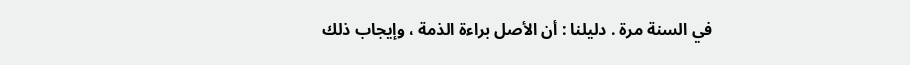في السنة مرة . دليلنا : أن الأصل براءة الذمة ، وإيجاب ذلك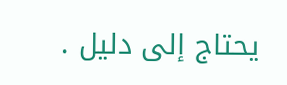يحتاج إلى دليل .